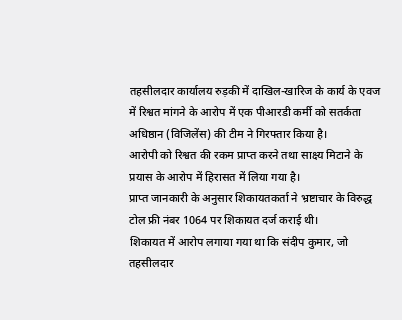तहसीलदार कार्यालय रुड़की में दाखिल-खारिज के कार्य के एवज में रिश्वत मांगने के आरोप में एक पीआरडी कर्मी को सतर्कता अधिष्ठान (विजिलेंस) की टीम ने गिरफ्तार किया है।
आरोपी को रिश्वत की रकम प्राप्त करने तथा साक्ष्य मिटाने के प्रयास के आरोप में हिरासत में लिया गया है।
प्राप्त जानकारी के अनुसार शिकायतकर्ता ने भ्रष्टाचार के विरुद्ध टोल फ्री नंबर 1064 पर शिकायत दर्ज कराई थी।
शिकायत में आरोप लगाया गया था कि संदीप कुमार, जो तहसीलदार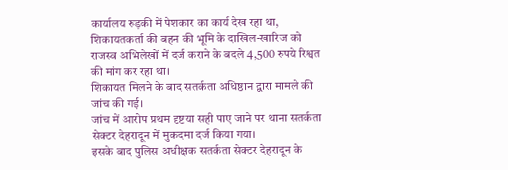कार्यालय रुड़की में पेशकार का कार्य देख रहा था,
शिकायतकर्ता की बहन की भूमि के दाखिल-खारिज को राजस्व अभिलेखों में दर्ज कराने के बदले 4,500 रुपये रिश्वत की मांग कर रहा था।
शिकायत मिलने के बाद सतर्कता अधिष्ठान द्वारा मामले की जांच की गई।
जांच में आरोप प्रथम दृष्टया सही पाए जाने पर थाना सतर्कता सेक्टर देहरादून में मुकदमा दर्ज किया गया।
इसके बाद पुलिस अधीक्षक सतर्कता सेक्टर देहरादून के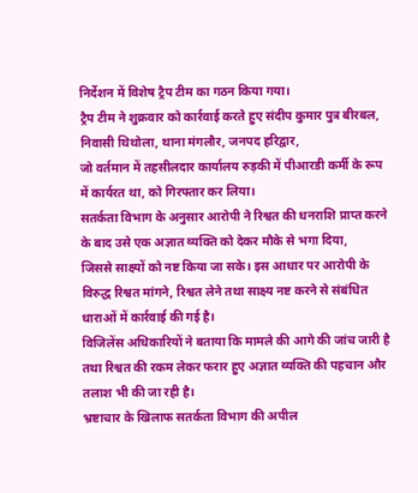निर्देशन में विशेष ट्रैप टीम का गठन किया गया।
ट्रैप टीम ने शुक्रवार को कार्रवाई करते हुए संदीप कुमार पुत्र बीरबल, निवासी थिथोला, थाना मंगलौर, जनपद हरिद्वार,
जो वर्तमान में तहसीलदार कार्यालय रुड़की में पीआरडी कर्मी के रूप में कार्यरत था, को गिरफ्तार कर लिया।
सतर्कता विभाग के अनुसार आरोपी ने रिश्वत की धनराशि प्राप्त करने के बाद उसे एक अज्ञात व्यक्ति को देकर मौके से भगा दिया,
जिससे साक्ष्यों को नष्ट किया जा सके। इस आधार पर आरोपी के विरुद्ध रिश्वत मांगने, रिश्वत लेने तथा साक्ष्य नष्ट करने से संबंधित धाराओं में कार्रवाई की गई है।
विजिलेंस अधिकारियों ने बताया कि मामले की आगे की जांच जारी है तथा रिश्वत की रकम लेकर फरार हुए अज्ञात व्यक्ति की पहचान और तलाश भी की जा रही है।
भ्रष्टाचार के खिलाफ सतर्कता विभाग की अपील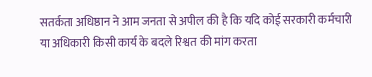सतर्कता अधिष्ठान ने आम जनता से अपील की है कि यदि कोई सरकारी कर्मचारी या अधिकारी किसी कार्य के बदले रिश्वत की मांग करता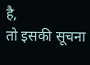है,
तो इसकी सूचना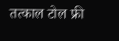तत्काल टोल फ्री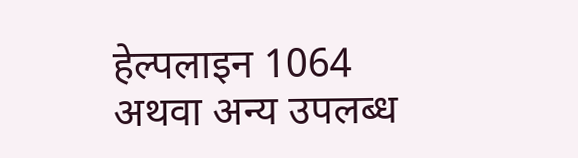हेल्पलाइन 1064 अथवा अन्य उपलब्ध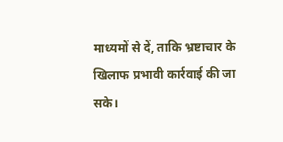माध्यमों से दें, ताकि भ्रष्टाचार के खिलाफ प्रभावी कार्रवाई की जा सके।